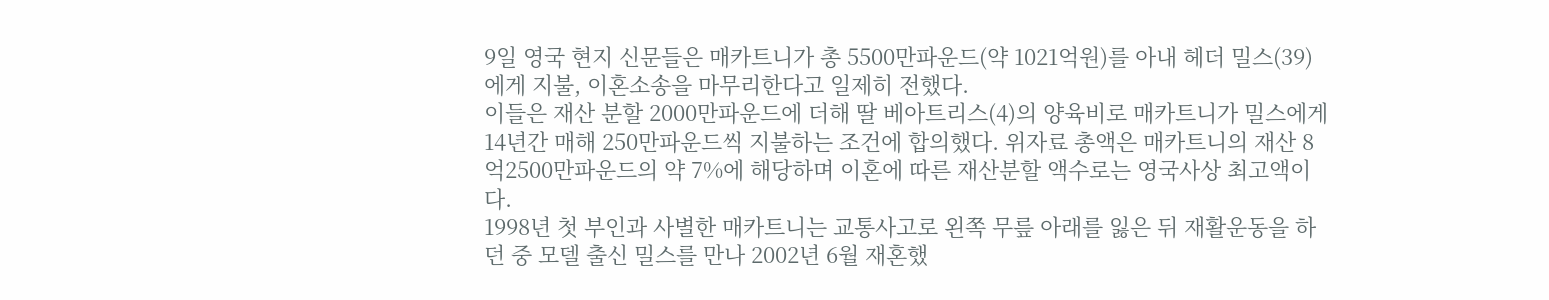9일 영국 현지 신문들은 매카트니가 총 5500만파운드(약 1021억원)를 아내 헤더 밀스(39)에게 지불, 이혼소송을 마무리한다고 일제히 전했다.
이들은 재산 분할 2000만파운드에 더해 딸 베아트리스(4)의 양육비로 매카트니가 밀스에게 14년간 매해 250만파운드씩 지불하는 조건에 합의했다. 위자료 총액은 매카트니의 재산 8억2500만파운드의 약 7%에 해당하며 이혼에 따른 재산분할 액수로는 영국사상 최고액이다.
1998년 첫 부인과 사별한 매카트니는 교통사고로 왼쪽 무릎 아래를 잃은 뒤 재활운동을 하던 중 모델 출신 밀스를 만나 2002년 6월 재혼했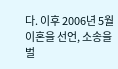다. 이후 2006년 5월 이혼을 선언, 소송을 벌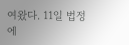여왔다. 11일 법정에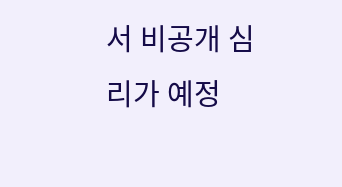서 비공개 심리가 예정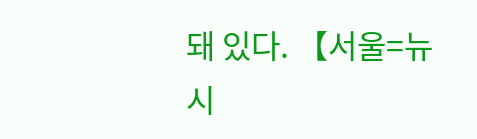돼 있다. 【서울=뉴시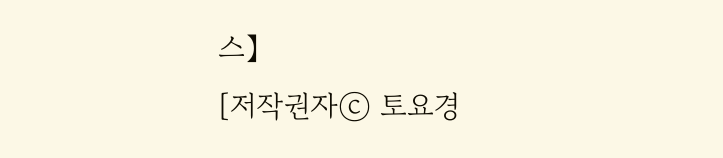스】
[저작권자ⓒ 토요경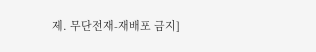제. 무단전재-재배포 금지]